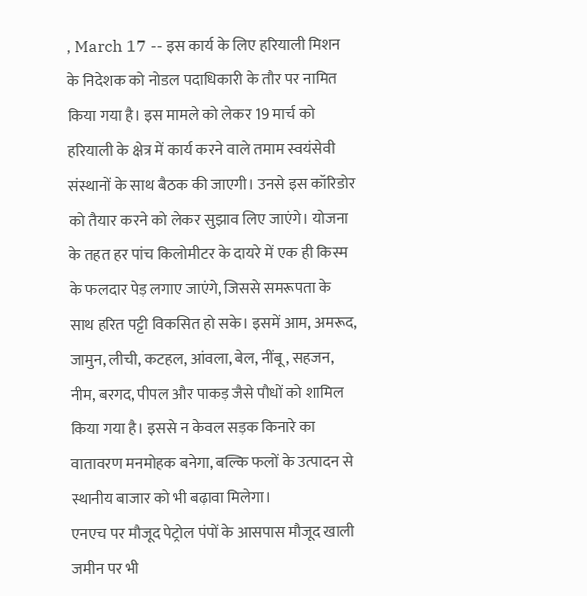, March 17 -- इस कार्य के लिए हरियाली मिशन के निदेशक को नोडल पदाधिकारी के तौर पर नामित किया गया है। इस मामले को लेकर 19 मार्च को हरियाली के क्षेत्र में कार्य करने वाले तमाम स्वयंसेवी संस्थानों के साथ बैठक की जाएगी। उनसे इस कॉरिडोर को तैयार करने को लेकर सुझाव लिए जाएंगे। योजना के तहत हर पांच किलोमीटर के दायरे में एक ही किस्म के फलदार पेड़ लगाए जाएंगे, जिससे समरूपता के साथ हरित पट्टी विकसित हो सके। इसमें आम, अमरूद, जामुन, लीची, कटहल, आंवला, बेल, नींबू, सहजन, नीम, बरगद, पीपल और पाकड़ जैसे पौधों को शामिल किया गया है। इससे न केवल सड़क किनारे का वातावरण मनमोहक बनेगा, बल्कि फलों के उत्पादन से स्थानीय बाजार को भी बढ़ावा मिलेगा।
एनएच पर मौजूद पेट्रोल पंपों के आसपास मौजूद खाली जमीन पर भी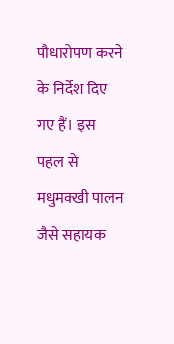पौधारोपण करने के निर्देश दिए गए हैं। इस पहल से मधुमक्खी पालन जैसे सहायक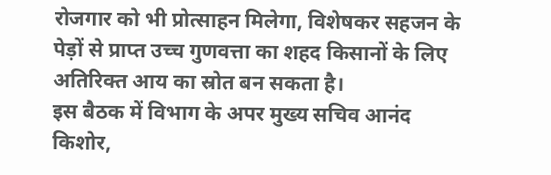रोजगार को भी प्रोत्साहन मिलेगा, विशेषकर सहजन के पेड़ों से प्राप्त उच्च गुणवत्ता का शहद किसानों के लिए अतिरिक्त आय का स्रोत बन सकता है।
इस बैठक में विभाग के अपर मुख्य सचिव आनंद किशोर,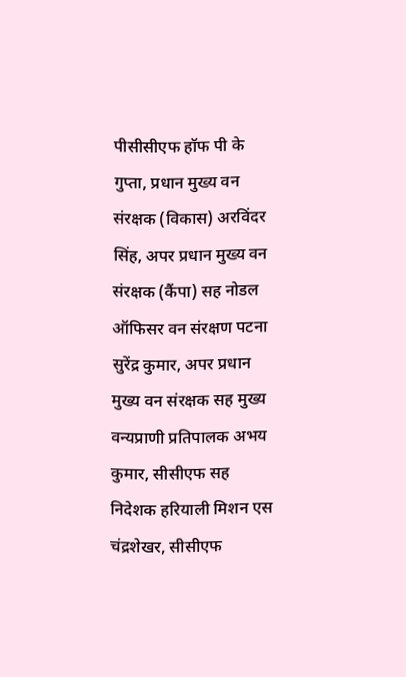पीसीसीएफ हॉफ पी के गुप्ता, प्रधान मुख्य वन संरक्षक (विकास) अरविंदर सिंह, अपर प्रधान मुख्य वन संरक्षक (कैंपा) सह नोडल ऑफिसर वन संरक्षण पटना सुरेंद्र कुमार, अपर प्रधान मुख्य वन संरक्षक सह मुख्य वन्यप्राणी प्रतिपालक अभय कुमार, सीसीएफ सह निदेशक हरियाली मिशन एस चंद्रशेखर, सीसीएफ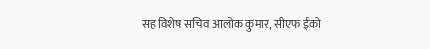सह विशेष सचिव आलोक कुमार, सीएफ ईको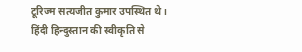टूरिज्म सत्यजीत कुमार उपस्थित थे।
हिंदी हिन्दुस्तान की स्वीकृति से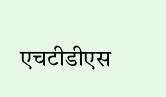एचटीडीएस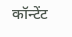कॉन्टेंट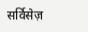सर्विसेज़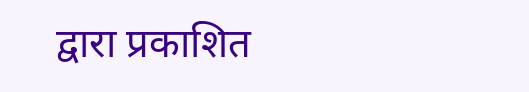द्वारा प्रकाशित